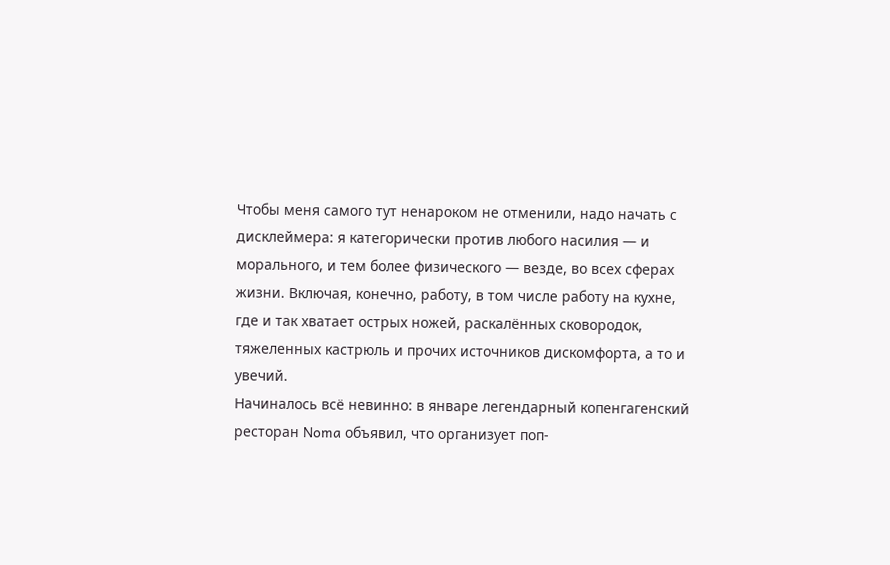Чтобы меня самого тут ненароком не отменили, надо начать с дисклеймера: я категорически против любого насилия — и морального, и тем более физического — везде, во всех сферах жизни. Включая, конечно, работу, в том числе работу на кухне, где и так хватает острых ножей, раскалённых сковородок, тяжеленных кастрюль и прочих источников дискомфорта, а то и увечий.
Начиналось всё невинно: в январе легендарный копенгагенский ресторан Noma объявил, что организует поп-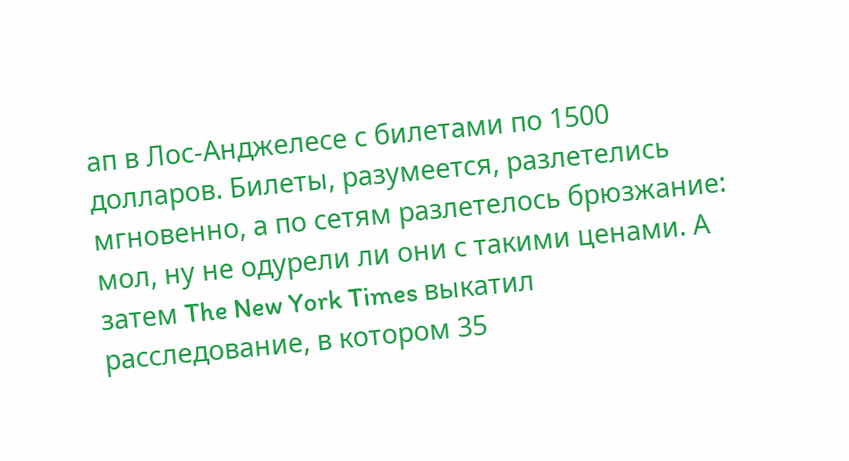ап в Лос-Анджелесе с билетами по 1500 долларов. Билеты, разумеется, разлетелись мгновенно, а по сетям разлетелось брюзжание: мол, ну не одурели ли они с такими ценами. А затем The New York Times выкатил расследование, в котором 35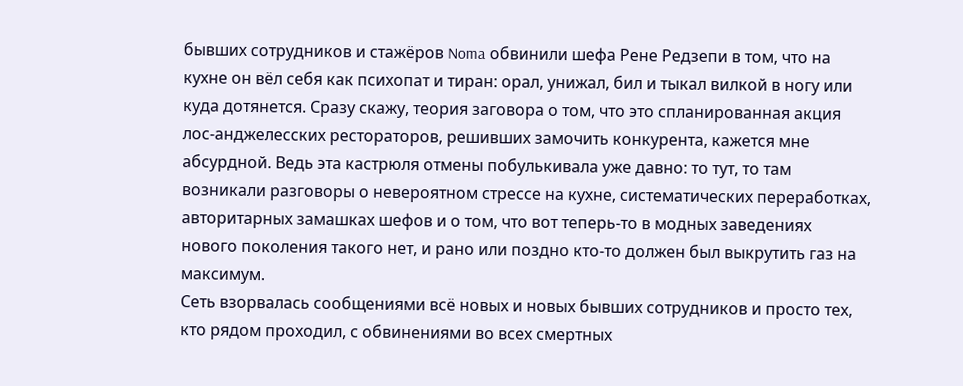бывших сотрудников и стажёров Noma обвинили шефа Рене Редзепи в том, что на кухне он вёл себя как психопат и тиран: орал, унижал, бил и тыкал вилкой в ногу или куда дотянется. Сразу скажу, теория заговора о том, что это спланированная акция лос-анджелесских рестораторов, решивших замочить конкурента, кажется мне абсурдной. Ведь эта кастрюля отмены побулькивала уже давно: то тут, то там возникали разговоры о невероятном стрессе на кухне, систематических переработках, авторитарных замашках шефов и о том, что вот теперь-то в модных заведениях нового поколения такого нет, и рано или поздно кто-то должен был выкрутить газ на максимум.
Сеть взорвалась сообщениями всё новых и новых бывших сотрудников и просто тех, кто рядом проходил, с обвинениями во всех смертных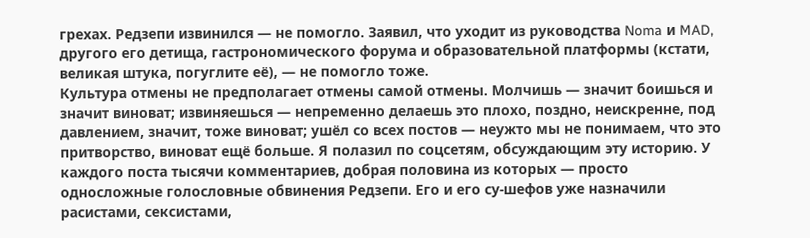грехах. Редзепи извинился — не помогло. Заявил, что уходит из руководства Noma и MAD, другого его детища, гастрономического форума и образовательной платформы (кстати, великая штука, погуглите её), — не помогло тоже.
Культура отмены не предполагает отмены самой отмены. Молчишь — значит боишься и значит виноват; извиняешься — непременно делаешь это плохо, поздно, неискренне, под давлением, значит, тоже виноват; ушёл со всех постов — неужто мы не понимаем, что это притворство, виноват ещё больше. Я полазил по соцсетям, обсуждающим эту историю. У каждого поста тысячи комментариев, добрая половина из которых — просто односложные голословные обвинения Редзепи. Его и его су-шефов уже назначили расистами, сексистами,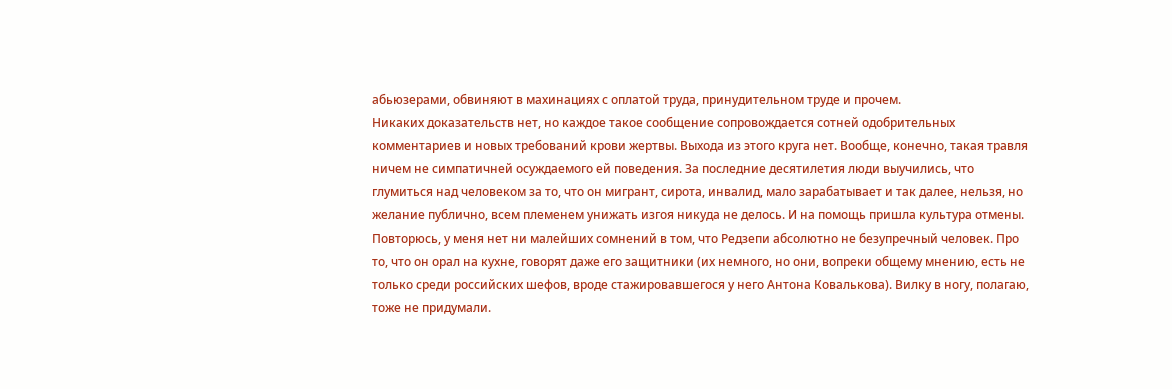абьюзерами, обвиняют в махинациях с оплатой труда, принудительном труде и прочем.
Никаких доказательств нет, но каждое такое сообщение сопровождается сотней одобрительных комментариев и новых требований крови жертвы. Выхода из этого круга нет. Вообще, конечно, такая травля ничем не симпатичней осуждаемого ей поведения. За последние десятилетия люди выучились, что глумиться над человеком за то, что он мигрант, сирота, инвалид, мало зарабатывает и так далее, нельзя, но желание публично, всем племенем унижать изгоя никуда не делось. И на помощь пришла культура отмены.
Повторюсь, у меня нет ни малейших сомнений в том, что Редзепи абсолютно не безупречный человек. Про то, что он орал на кухне, говорят даже его защитники (их немного, но они, вопреки общему мнению, есть не только среди российских шефов, вроде стажировавшегося у него Антона Ковалькова). Вилку в ногу, полагаю, тоже не придумали.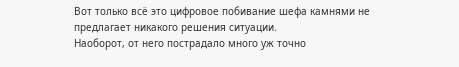Вот только всё это цифровое побивание шефа камнями не предлагает никакого решения ситуации.
Наоборот, от него пострадало много уж точно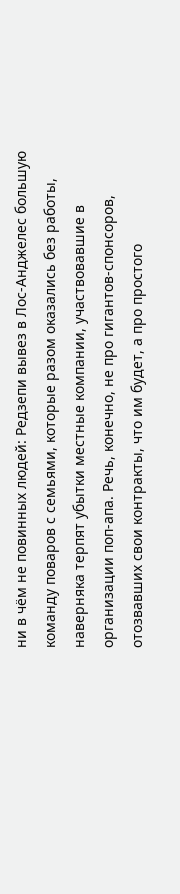ни в чём не повинных людей: Редзепи вывез в Лос-Анджелес большую команду поваров с семьями, которые разом оказались без работы, наверняка терпят убытки местные компании, участвовавшие в организации поп-апа. Речь, конечно, не про гигантов-спонсоров, отозвавших свои контракты, что им будет, а про простого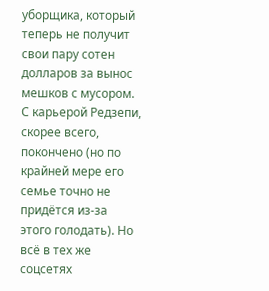уборщика, который теперь не получит свои пару сотен долларов за вынос мешков с мусором.
С карьерой Редзепи, скорее всего, покончено (но по крайней мере его семье точно не придётся из-за этого голодать). Но всё в тех же соцсетях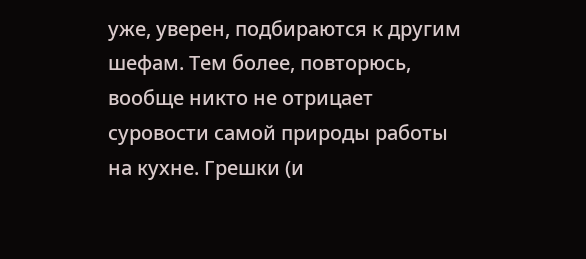уже, уверен, подбираются к другим шефам. Тем более, повторюсь, вообще никто не отрицает суровости самой природы работы на кухне. Грешки (и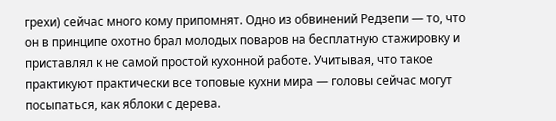грехи) сейчас много кому припомнят. Одно из обвинений Редзепи — то, что он в принципе охотно брал молодых поваров на бесплатную стажировку и приставлял к не самой простой кухонной работе. Учитывая, что такое практикуют практически все топовые кухни мира — головы сейчас могут посыпаться, как яблоки с дерева.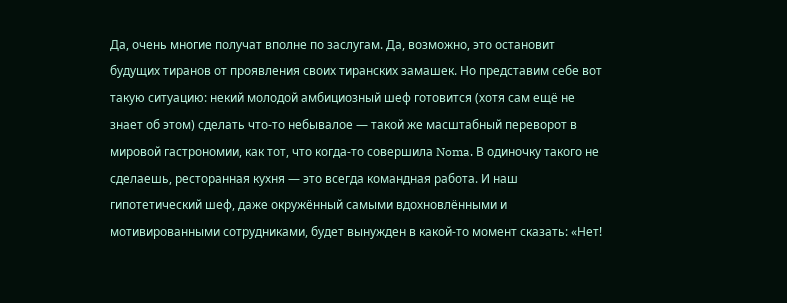Да, очень многие получат вполне по заслугам. Да, возможно, это остановит будущих тиранов от проявления своих тиранских замашек. Но представим себе вот такую ситуацию: некий молодой амбициозный шеф готовится (хотя сам ещё не знает об этом) сделать что-то небывалое — такой же масштабный переворот в мировой гастрономии, как тот, что когда-то совершила Noma. В одиночку такого не сделаешь, ресторанная кухня — это всегда командная работа. И наш гипотетический шеф, даже окружённый самыми вдохновлёнными и мотивированными сотрудниками, будет вынужден в какой-то момент сказать: «Нет!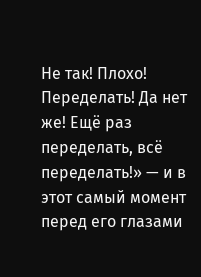Не так! Плохо! Переделать! Да нет же! Ещё раз переделать, всё переделать!» — и в этот самый момент перед его глазами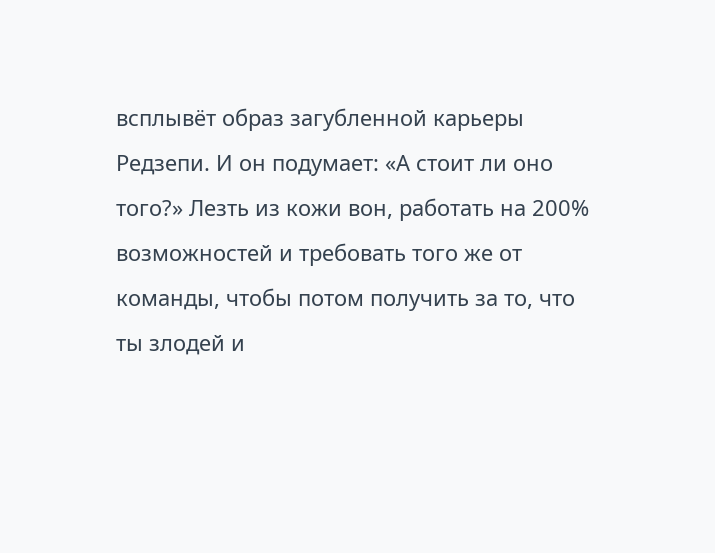всплывёт образ загубленной карьеры Редзепи. И он подумает: «А стоит ли оно того?» Лезть из кожи вон, работать на 200% возможностей и требовать того же от команды, чтобы потом получить за то, что ты злодей и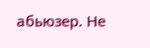абьюзер. Не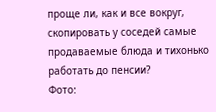проще ли, как и все вокруг, скопировать у соседей самые продаваемые блюда и тихонько работать до пенсии?
Фото: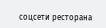соцсети ресторана